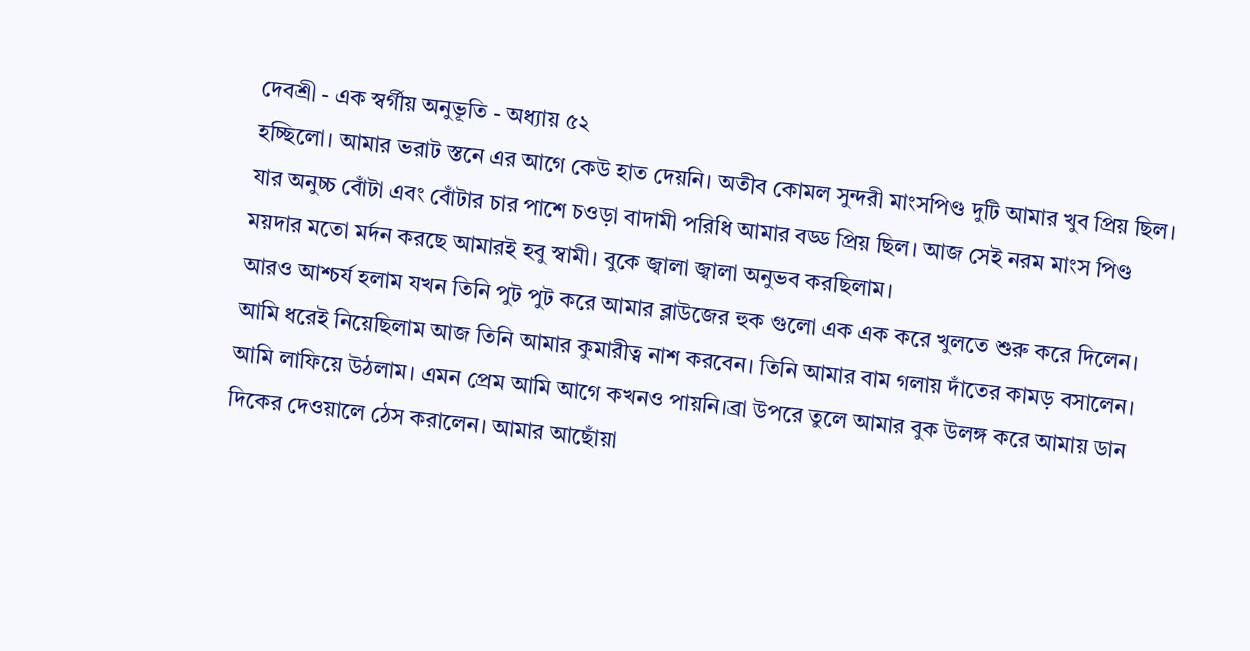দেবশ্রী - এক স্বর্গীয় অনুভূতি - অধ্যায় ৫২
হচ্ছিলো। আমার ভরাট স্তনে এর আগে কেউ হাত দেয়নি। অতীব কোমল সুন্দরী মাংসপিণ্ড দুটি আমার খুব প্রিয় ছিল। যার অনুচ্চ বোঁটা এবং বোঁটার চার পাশে চওড়া বাদামী পরিধি আমার বড্ড প্রিয় ছিল। আজ সেই নরম মাংস পিণ্ড ময়দার মতো মর্দন করছে আমারই হবু স্বামী। বুকে জ্বালা জ্বালা অনুভব করছিলাম।
আরও আশ্চর্য হলাম যখন তিনি পুট পুট করে আমার ব্লাউজের হুক গুলো এক এক করে খুলতে শুরু করে দিলেন। আমি ধরেই নিয়েছিলাম আজ তিনি আমার কুমারীত্ব নাশ করবেন। তিনি আমার বাম গলায় দাঁতের কামড় বসালেন। আমি লাফিয়ে উঠলাম। এমন প্রেম আমি আগে কখনও পায়নি।ব্রা উপরে তুলে আমার বুক উলঙ্গ করে আমায় ডান দিকের দেওয়ালে ঠেস করালেন। আমার আছোঁয়া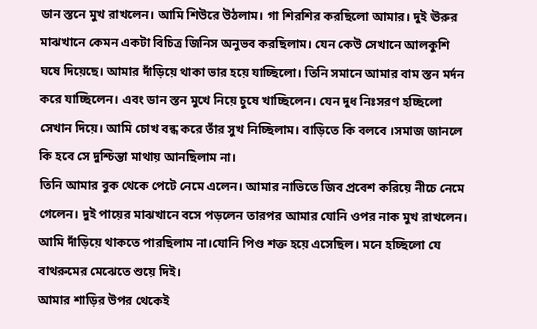ডান স্তনে মুখ রাখলেন। আমি শিউরে উঠলাম। গা শিরশির করছিলো আমার। দুই ঊরুর মাঝখানে কেমন একটা বিচিত্র জিনিস অনুভব করছিলাম। যেন কেউ সেখানে আলকুশি ঘষে দিয়েছে। আমার দাঁড়িয়ে থাকা ভার হয়ে যাচ্ছিলো। তিনি সমানে আমার বাম স্তন মর্দন করে যাচ্ছিলেন। এবং ডান স্তন মুখে নিয়ে চুষে খাচ্ছিলেন। যেন দুধ নিঃসরণ হচ্ছিলো সেখান দিয়ে। আমি চোখ বন্ধ করে তাঁর সুখ নিচ্ছিলাম। বাড়িতে কি বলবে ।সমাজ জানলে কি হবে সে দুশ্চিন্তা মাথায় আনছিলাম না।
তিনি আমার বুক থেকে পেটে নেমে এলেন। আমার নাভিতে জিব প্রবেশ করিয়ে নীচে নেমে গেলেন। দুই পায়ের মাঝখানে বসে পড়লেন তারপর আমার যোনি ওপর নাক মুখ রাখলেন। আমি দাঁড়িয়ে থাকতে পারছিলাম না।যোনি পিণ্ড শক্ত হয়ে এসেছিল। মনে হচ্ছিলো যে বাথরুমের মেঝেতে শুয়ে দিই।
আমার শাড়ির উপর থেকেই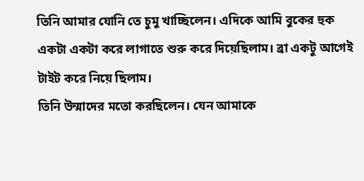তিনি আমার যোনি তে চুমু খাচ্ছিলেন। এদিকে আমি বুকের হুক একটা একটা করে লাগাতে শুরু করে দিয়েছিলাম। ব্রা একটু আগেই টাইট করে নিয়ে ছিলাম।
তিনি উন্মাদের মতো করছিলেন। যেন আমাকে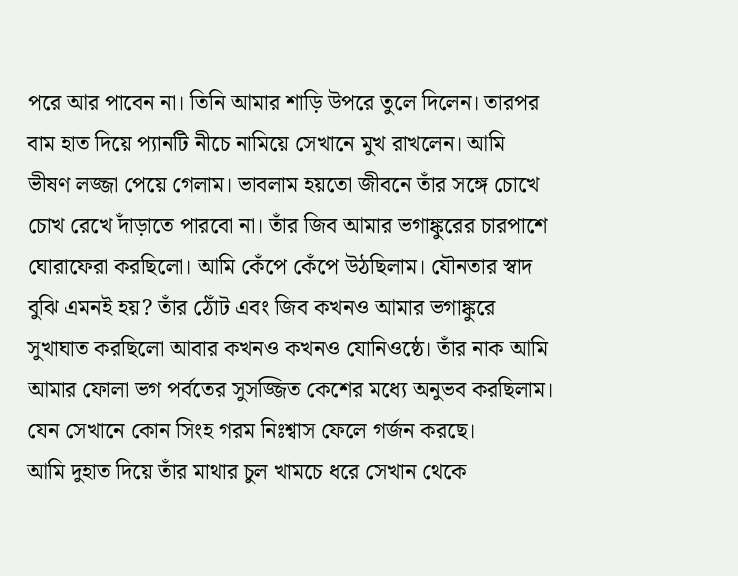পরে আর পাবেন না। তিনি আমার শাড়ি উপরে তুলে দিলেন। তারপর বাম হাত দিয়ে প্যানটি নীচে নামিয়ে সেখানে মুখ রাখলেন। আমি ভীষণ লজ্জা পেয়ে গেলাম। ভাবলাম হয়তো জীবনে তাঁর সঙ্গে চোখে চোখ রেখে দাঁড়াতে পারবো না। তাঁর জিব আমার ভগাঙ্কুরের চারপাশে ঘোরাফেরা করছিলো। আমি কেঁপে কেঁপে উঠছিলাম। যৌনতার স্বাদ বুঝি এমনই হয়? তাঁর ঠোঁট এবং জিব কখনও আমার ভগাঙ্কুরে সুখাঘাত করছিলো আবার কখনও কখনও যোনিওষ্ঠে। তাঁর নাক আমি আমার ফোলা ভগ পর্বতের সুসজ্জিত কেশের মধ্যে অনুভব করছিলাম। যেন সেখানে কোন সিংহ গরম নিঃশ্বাস ফেলে গর্জন করছে।
আমি দুহাত দিয়ে তাঁর মাথার চুল খামচে ধরে সেখান থেকে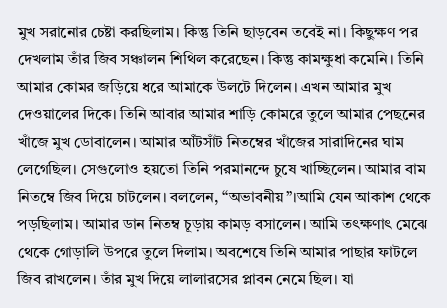মুখ সরানোর চেষ্টা করছিলাম। কিন্তু তিনি ছাড়বেন তবেই না। কিছুক্ষণ পর দেখলাম তাঁর জিব সঞ্চালন শিথিল করেছেন। কিন্তু কামক্ষুধা কমেনি। তিনি আমার কোমর জড়িয়ে ধরে আমাকে উলটে দিলেন। এখন আমার মুখ দেওয়ালের দিকে। তিনি আবার আমার শাড়ি কোমরে তুলে আমার পেছনের খাঁজে মুখ ডোবালেন। আমার আঁটসাঁট নিতম্বের খাঁজের সারাদিনের ঘাম লেগেছিল। সেগুলোও হয়তো তিনি পরমানন্দে চুষে খাচ্ছিলেন। আমার বাম নিতম্বে জিব দিয়ে চাটলেন। বললেন, “অভাবনীয়”।আমি যেন আকাশ থেকে পড়ছিলাম। আমার ডান নিতম্ব চূড়ায় কামড় বসালেন। আমি তৎক্ষণাৎ মেঝে থেকে গোড়ালি উপরে তুলে দিলাম। অবশেষে তিনি আমার পাছার ফাটলে জিব রাখলেন। তাঁর মুখ দিয়ে লালারসের প্লাবন নেমে ছিল। যা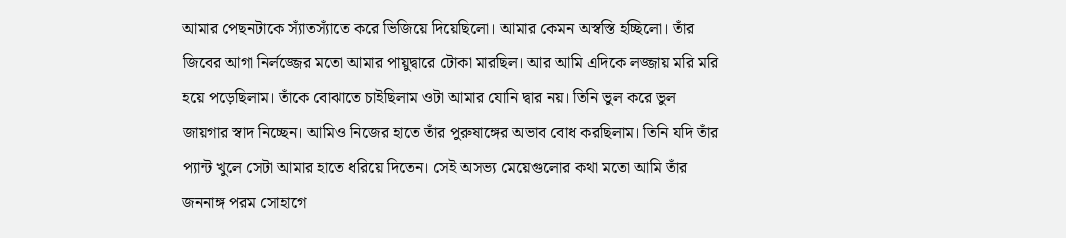আমার পেছনটাকে স্যাঁতস্যাঁতে করে ভিজিয়ে দিয়েছিলো। আমার কেমন অস্বস্তি হচ্ছিলো। তাঁর জিবের আগা নির্লজ্জের মতো আমার পায়ুদ্বারে টোকা মারছিল। আর আমি এদিকে লজ্জায় মরি মরি হয়ে পড়েছিলাম। তাঁকে বোঝাতে চাইছিলাম ওটা আমার যোনি দ্বার নয়। তিনি ভুল করে ভুল জায়গার স্বাদ নিচ্ছেন। আমিও নিজের হাতে তাঁর পুরুষাঙ্গের অভাব বোধ করছিলাম। তিনি যদি তাঁর প্যান্ট খুলে সেটা আমার হাতে ধরিয়ে দিতেন। সেই অসভ্য মেয়েগুলোর কথা মতো আমি তাঁর জননাঙ্গ পরম সোহাগে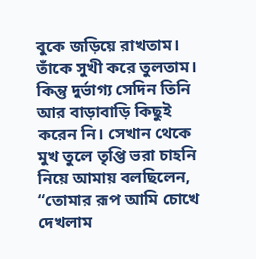বুকে জড়িয়ে রাখতাম। তাঁকে সুখী করে তুলতাম।
কিন্তু দুর্ভাগ্য সেদিন তিনি আর বাড়াবাড়ি কিছুই করেন নি। সেখান থেকে মুখ তুলে তৃপ্তি ভরা চাহনি নিয়ে আমায় বলছিলেন, “তোমার রূপ আমি চোখে দেখলাম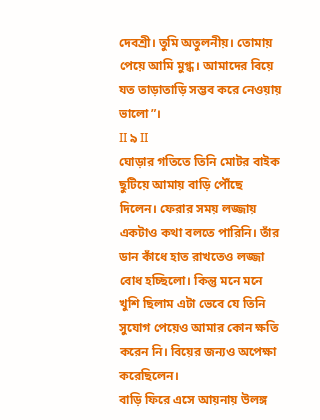দেবশ্রী। তুমি অতুলনীয়। তোমায় পেয়ে আমি মুগ্ধ। আমাদের বিয়ে যত তাড়াতাড়ি সম্ভব করে নেওয়ায় ভালো”।
II ৯ II
ঘোড়ার গতিতে তিনি মোটর বাইক ছুটিয়ে আমায় বাড়ি পৌঁছে দিলেন। ফেরার সময় লজ্জায় একটাও কথা বলতে পারিনি। তাঁর ডান কাঁধে হাত রাখতেও লজ্জা বোধ হচ্ছিলো। কিন্তু মনে মনে খুশি ছিলাম এটা ভেবে যে তিনি সুযোগ পেয়েও আমার কোন ক্ষতি করেন নি। বিয়ের জন্যও অপেক্ষা করেছিলেন।
বাড়ি ফিরে এসে আয়নায় উলঙ্গ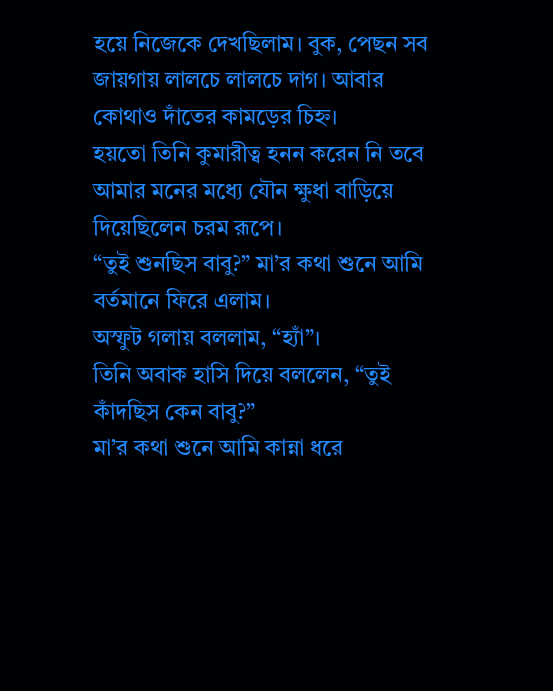হয়ে নিজেকে দেখছিলাম। বুক, পেছন সব জায়গায় লালচে লালচে দাগ। আবার কোথাও দাঁতের কামড়ের চিহ্ন।
হয়তো তিনি কুমারীত্ব হনন করেন নি তবে আমার মনের মধ্যে যৌন ক্ষুধা বাড়িয়ে দিয়েছিলেন চরম রূপে।
“তুই শুনছিস বাবু?” মা’র কথা শুনে আমি বর্তমানে ফিরে এলাম।
অস্ফুট গলায় বললাম, “হ্যাঁ”।
তিনি অবাক হাসি দিয়ে বললেন, “তুই কাঁদছিস কেন বাবু?”
মা’র কথা শুনে আমি কান্না ধরে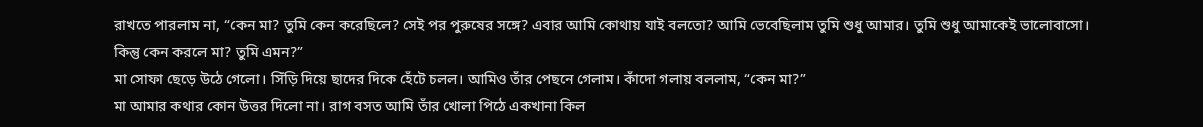রাখতে পারলাম না, “কেন মা? তুমি কেন করেছিলে? সেই পর পুরুষের সঙ্গে? এবার আমি কোথায় যাই বলতো? আমি ভেবেছিলাম তুমি শুধু আমার। তুমি শুধু আমাকেই ভালোবাসো। কিন্তু কেন করলে মা? তুমি এমন?”
মা সোফা ছেড়ে উঠে গেলো। সিঁড়ি দিয়ে ছাদের দিকে হেঁটে চলল। আমিও তাঁর পেছনে গেলাম। কাঁদো গলায় বললাম, “কেন মা?”
মা আমার কথার কোন উত্তর দিলো না। রাগ বসত আমি তাঁর খোলা পিঠে একখানা কিল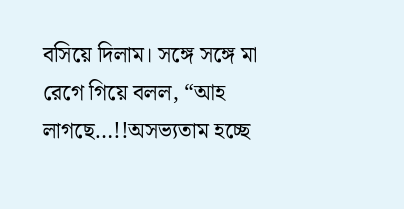বসিয়ে দিলাম। সঙ্গে সঙ্গে মা রেগে গিয়ে বলল, “আহ লাগছে…!!অসভ্যতাম হচ্ছে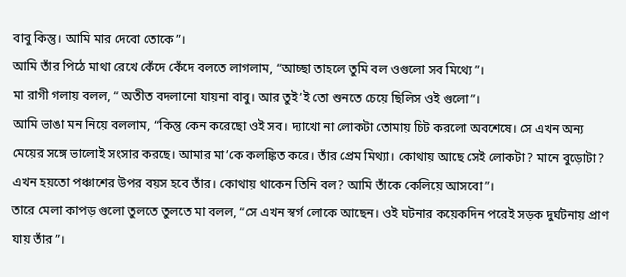বাবু কিন্তু। আমি মার দেবো তোকে”।
আমি তাঁর পিঠে মাথা রেখে কেঁদে কেঁদে বলতে লাগলাম, “আচ্ছা তাহলে তুমি বল ওগুলো সব মিথ্যে”।
মা রাগী গলায় বলল, “ অতীত বদলানো যায়না বাবু। আর তুই’ই তো শুনতে চেয়ে ছিলিস ওই গুলো”।
আমি ভাঙা মন নিয়ে বললাম, “কিন্তু কেন করেছো ওই সব। দ্যাখো না লোকটা তোমায় চিট করলো অবশেষে। সে এখন অন্য মেয়ের সঙ্গে ভালোই সংসার করছে। আমার মা’কে কলঙ্কিত করে। তাঁর প্রেম মিথ্যা। কোথায় আছে সেই লোকটা? মানে বুড়োটা? এখন হয়তো পঞ্চাশের উপর বয়স হবে তাঁর। কোথায় থাকেন তিনি বল? আমি তাঁকে কেলিয়ে আসবো”।
তারে মেলা কাপড় গুলো তুলতে তুলতে মা বলল, “সে এখন স্বর্গ লোকে আছেন। ওই ঘটনার কয়েকদিন পরেই সড়ক দুর্ঘটনায় প্রাণ যায় তাঁর”।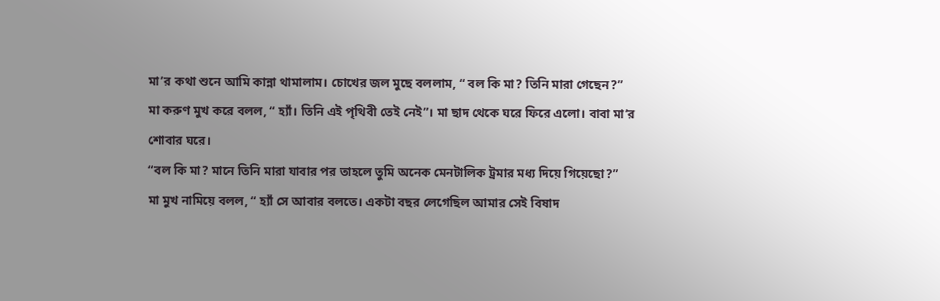মা’র কথা শুনে আমি কান্না থামালাম। চোখের জল মুছে বললাম, “ বল কি মা? তিনি মারা গেছেন?”
মা করুণ মুখ করে বলল, “ হ্যাঁ। তিনি এই পৃথিবী তেই নেই”। মা ছাদ থেকে ঘরে ফিরে এলো। বাবা মা’র শোবার ঘরে।
“বল কি মা? মানে তিনি মারা যাবার পর তাহলে তুমি অনেক মেনটালিক ট্রমার মধ্য দিয়ে গিয়েছো?”
মা মুখ নামিয়ে বলল, “ হ্যাঁ সে আবার বলতে। একটা বছর লেগেছিল আমার সেই বিষাদ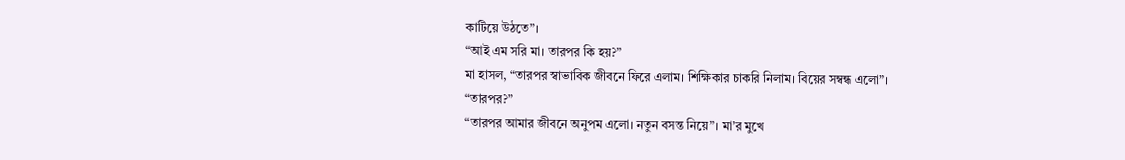কাটিয়ে উঠতে”।
“আই এম সরি মা। তারপর কি হয়?”
মা হাসল, “তারপর স্বাভাবিক জীবনে ফিরে এলাম। শিক্ষিকার চাকরি নিলাম। বিয়ের সম্বন্ধ এলো”।
“তারপর?”
“তারপর আমার জীবনে অনুপম এলো। নতুন বসন্ত নিয়ে”। মা’র মুখে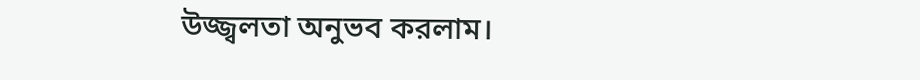উজ্জ্বলতা অনুভব করলাম।